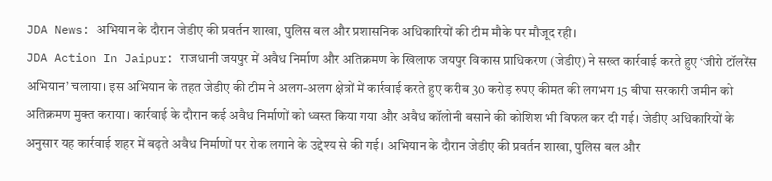JDA News: अभियान के दौरान जेडीए की प्रवर्तन शाखा, पुलिस बल और प्रशासनिक अधिकारियों की टीम मौके पर मौजूद रही।
JDA Action In Jaipur: राजधानी जयपुर में अवैध निर्माण और अतिक्रमण के खिलाफ जयपुर विकास प्राधिकरण (जेडीए) ने सख्त कार्रवाई करते हुए ‘जीरो टॉलरेंस अभियान’ चलाया। इस अभियान के तहत जेडीए की टीम ने अलग-अलग क्षेत्रों में कार्रवाई करते हुए करीब 30 करोड़ रुपए कीमत की लगभग 15 बीघा सरकारी जमीन को अतिक्रमण मुक्त कराया। कार्रवाई के दौरान कई अवैध निर्माणों को ध्वस्त किया गया और अवैध कॉलोनी बसाने की कोशिश भी विफल कर दी गई। जेडीए अधिकारियों के अनुसार यह कार्रवाई शहर में बढ़ते अवैध निर्माणों पर रोक लगाने के उद्देश्य से की गई। अभियान के दौरान जेडीए की प्रवर्तन शाखा, पुलिस बल और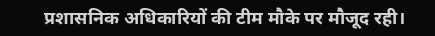प्रशासनिक अधिकारियों की टीम मौके पर मौजूद रही।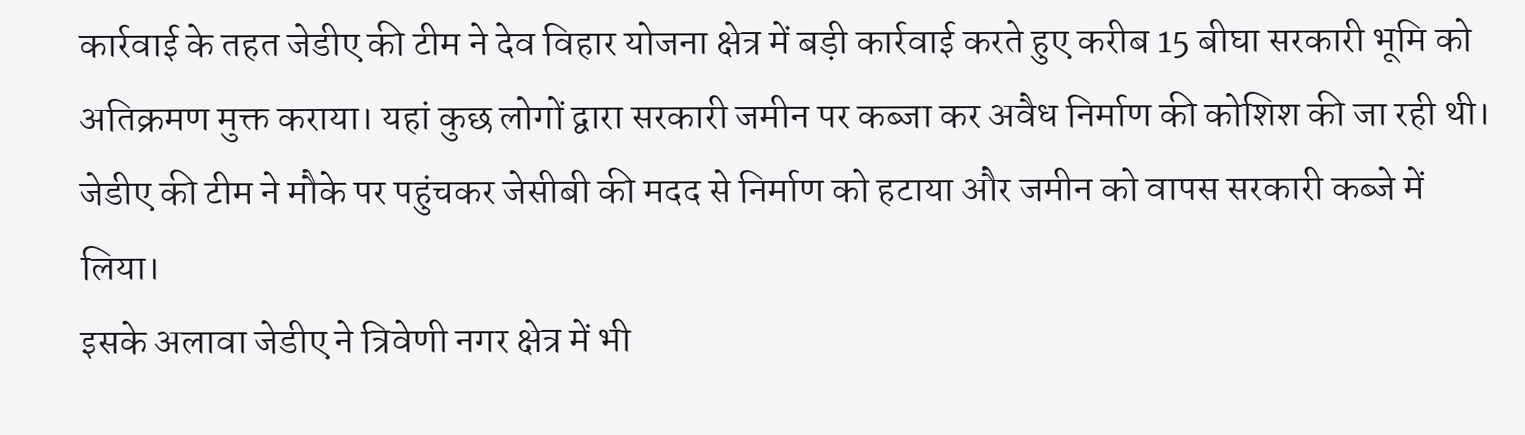कार्रवाई के तहत जेडीए की टीम ने देव विहार योजना क्षेत्र में बड़ी कार्रवाई करते हुए करीब 15 बीघा सरकारी भूमि को अतिक्रमण मुक्त कराया। यहां कुछ लोगों द्वारा सरकारी जमीन पर कब्जा कर अवैध निर्माण की कोशिश की जा रही थी। जेडीए की टीम ने मौके पर पहुंचकर जेसीबी की मदद से निर्माण को हटाया और जमीन को वापस सरकारी कब्जे में लिया।
इसके अलावा जेडीए ने त्रिवेणी नगर क्षेत्र में भी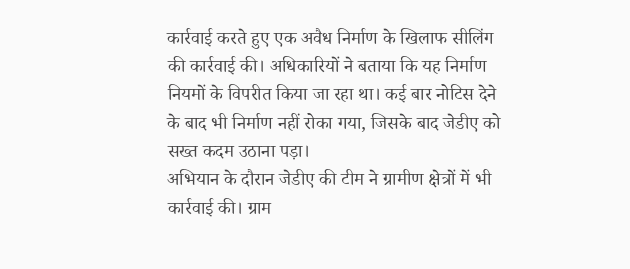कार्रवाई करते हुए एक अवैध निर्माण के खिलाफ सीलिंग की कार्रवाई की। अधिकारियों ने बताया कि यह निर्माण नियमों के विपरीत किया जा रहा था। कई बार नोटिस देने के बाद भी निर्माण नहीं रोका गया, जिसके बाद जेडीए को सख्त कदम उठाना पड़ा।
अभियान के दौरान जेडीए की टीम ने ग्रामीण क्षेत्रों में भी कार्रवाई की। ग्राम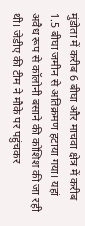मुंडोता में करीब 6 बीघा और माचवा क्षेत्र में करीब 1.5 बीघा जमीन से अतिक्रमण हटाया गया। यहां अवैध रूप से कॉलोनी बसाने की कोशिश की जा रही थी। जेडीए की टीम ने मौके पर पहुंचकर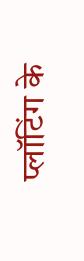प्लॉटिंग के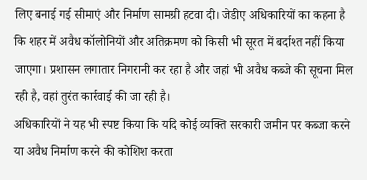लिए बनाई गई सीमाएं और निर्माण सामग्री हटवा दी। जेडीए अधिकारियों का कहना है कि शहर में अवैध कॉलोनियों और अतिक्रमण को किसी भी सूरत में बर्दाश्त नहीं किया जाएगा। प्रशासन लगातार निगरानी कर रहा है और जहां भी अवैध कब्जे की सूचना मिल रही है, वहां तुरंत कार्रवाई की जा रही है।
अधिकारियों ने यह भी स्पष्ट किया कि यदि कोई व्यक्ति सरकारी जमीन पर कब्जा करने या अवैध निर्माण करने की कोशिश करता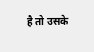है तो उसके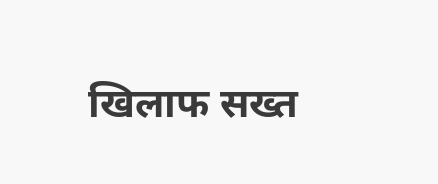खिलाफ सख्त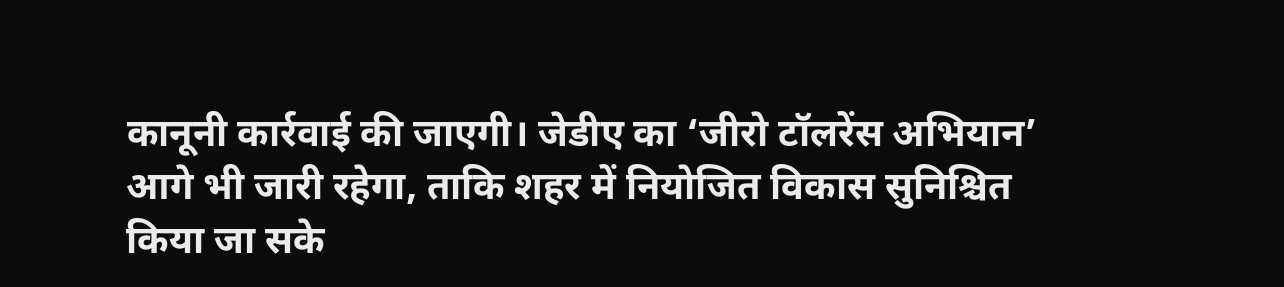कानूनी कार्रवाई की जाएगी। जेडीए का ‘जीरो टॉलरेंस अभियान’ आगे भी जारी रहेगा, ताकि शहर में नियोजित विकास सुनिश्चित किया जा सके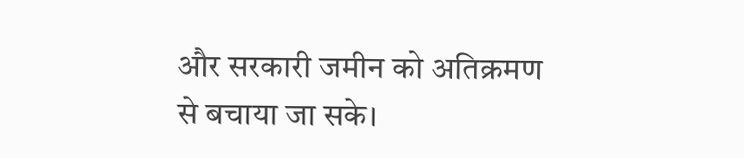और सरकारी जमीन को अतिक्रमण से बचाया जा सके।